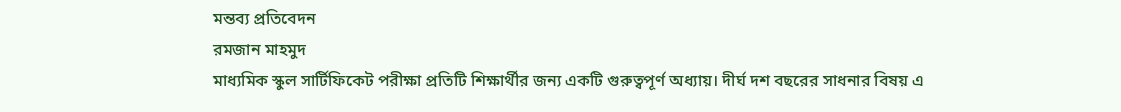মন্তব্য প্রতিবেদন
রমজান মাহমুদ
মাধ্যমিক স্কুল সার্টিফিকেট পরীক্ষা প্রতিটি শিক্ষার্থীর জন্য একটি গুরুত্বপূর্ণ অধ্যায়। দীর্ঘ দশ বছরের সাধনার বিষয় এ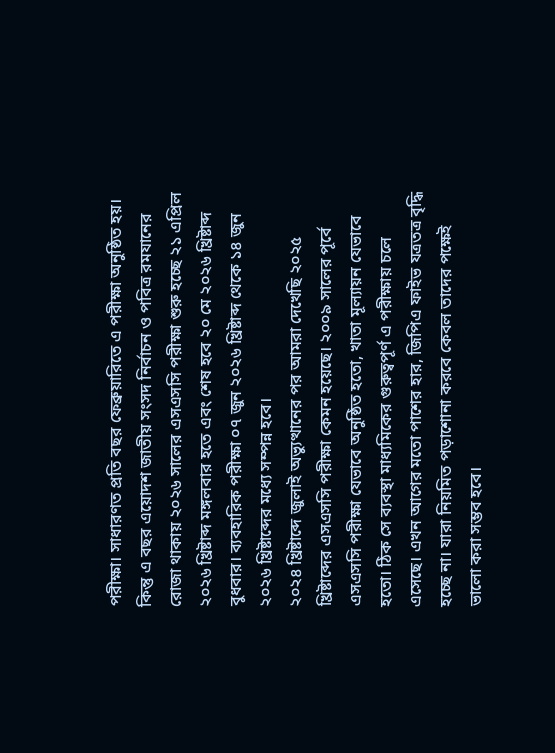পরীক্ষা। সাধারণত প্রতি বছর ফেব্রুয়ারিতে এ পরীক্ষা অনুষ্ঠিত হয়। কিন্তু এ বছর এয়োদশ জাতীয় সংসদ নির্বাচন ও পবিত্র রমযানের রোজা থাকায় ২০২৬ সালের এসএসসি পরীক্ষা শুরু হচ্ছে ২১ এপ্রিল ২০২৬ খ্রিষ্টাব্দ মঙ্গলবার হতে এবং শেষ হবে ২০ মে ২০২৬ খ্রিষ্টাব্দ বুধবার। ব্যবহারিক পরীক্ষা ০৭ জুন ২০২৬ খ্রিষ্টাব্দ থেকে ১৪ জুন ২০২৬ খ্রিষ্টাব্দের মধ্যে সম্পন্ন হবে।
২০২৪ খ্রিষ্টাব্দে জুলাই অভ্যুত্থানের পর আমরা দেখেছি ২০২৫ খ্রিষ্টাব্দের এসএসসি পরীক্ষা কেমন হয়েছে। ২০০৯ সালের পূর্বে এসএসসি পরীক্ষা যেভাবে অনুষ্ঠিত হতো, খাতা মূল্যায়ন যেভাবে হতো। ঠিক সে ব্যবস্থা মাধ্যমিকের গুরুত্বপূর্ণ এ পরীক্ষায় চলে এসেছে। এখন আগের মতো পাশের হার, জিপিএ ফাইভ যত্রতত্র বৃদ্ধি হচ্ছে না। যারা নিয়মিত পড়াশোনা করবে কেবল তাদের পক্ষেই ভালো করা সম্ভব হবে।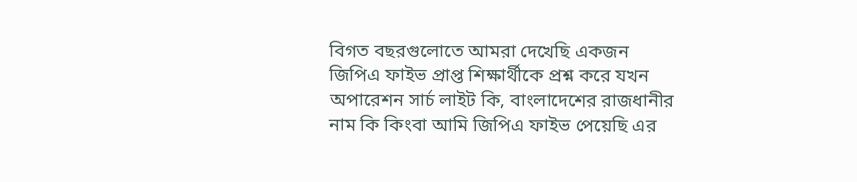বিগত বছরগুলোতে আমরা দেখেছি একজন জিপিএ ফাইভ প্রাপ্ত শিক্ষার্থীকে প্রশ্ন করে যখন অপারেশন সার্চ লাইট কি, বাংলাদেশের রাজধানীর নাম কি কিংবা আমি জিপিএ ফাইভ পেয়েছি এর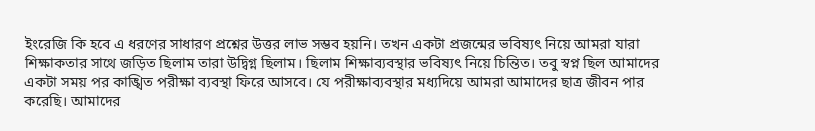ইংরেজি কি হবে এ ধরণের সাধারণ প্রশ্নের উত্তর লাভ সম্ভব হয়নি। তখন একটা প্রজন্মের ভবিষ্যৎ নিয়ে আমরা যারা শিক্ষাকতার সাথে জড়িত ছিলাম তারা উদ্বিগ্ন ছিলাম। ছিলাম শিক্ষাব্যবস্থার ভবিষ্যৎ নিয়ে চিন্তিত। তবু স্বপ্ন ছিল আমাদের একটা সময় পর কাঙ্খিত পরীক্ষা ব্যবস্থা ফিরে আসবে। যে পরীক্ষাব্যবস্থার মধ্যদিয়ে আমরা আমাদের ছাত্র জীবন পার করেছি। আমাদের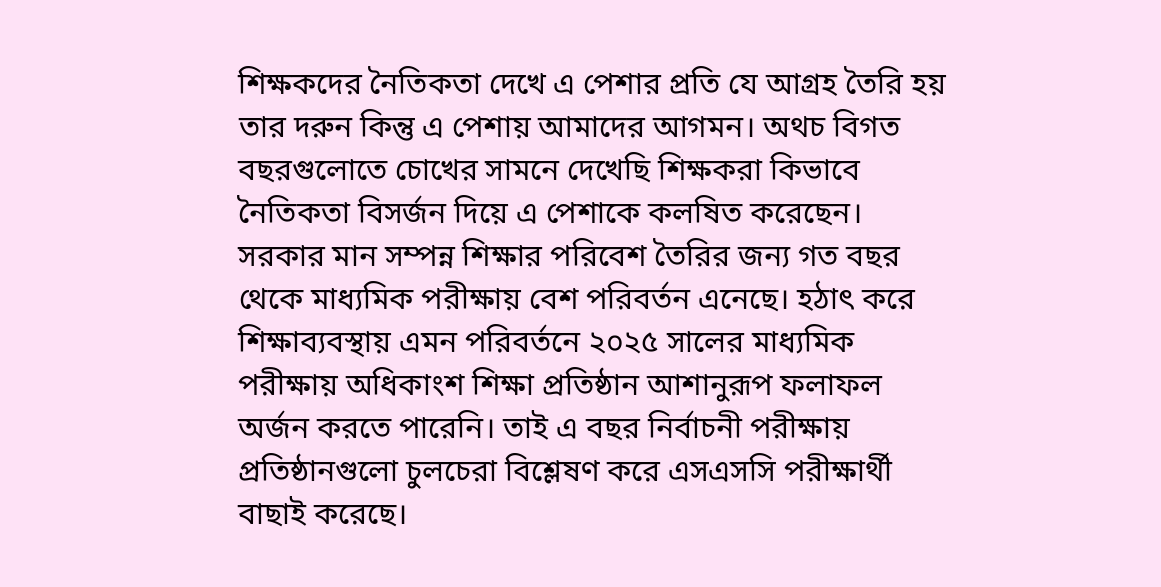শিক্ষকদের নৈতিকতা দেখে এ পেশার প্রতি যে আগ্রহ তৈরি হয় তার দরুন কিন্তু এ পেশায় আমাদের আগমন। অথচ বিগত বছরগুলোতে চোখের সামনে দেখেছি শিক্ষকরা কিভাবে নৈতিকতা বিসর্জন দিয়ে এ পেশাকে কলষিত করেছেন।
সরকার মান সম্পন্ন শিক্ষার পরিবেশ তৈরির জন্য গত বছর থেকে মাধ্যমিক পরীক্ষায় বেশ পরিবর্তন এনেছে। হঠাৎ করে শিক্ষাব্যবস্থায় এমন পরিবর্তনে ২০২৫ সালের মাধ্যমিক পরীক্ষায় অধিকাংশ শিক্ষা প্রতিষ্ঠান আশানুরূপ ফলাফল অর্জন করতে পারেনি। তাই এ বছর নির্বাচনী পরীক্ষায় প্রতিষ্ঠানগুলো চুলচেরা বিশ্লেষণ করে এসএসসি পরীক্ষার্থী বাছাই করেছে।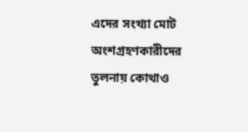এদের সংখ্যা মোট অংশগ্রহণকারীদের তুলনায় কোথাও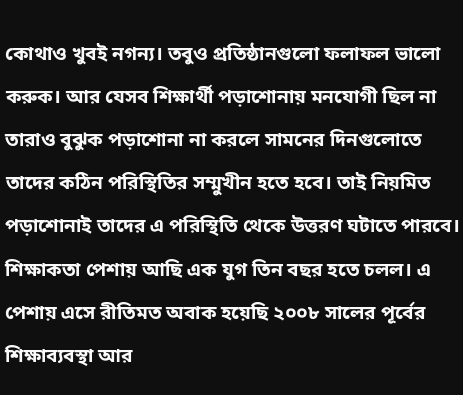কোথাও খুবই নগন্য। তবুও প্রতিষ্ঠানগুলো ফলাফল ভালো করুক। আর যেসব শিক্ষার্থী পড়াশোনায় মনযোগী ছিল না তারাও বুঝুক পড়াশোনা না করলে সামনের দিনগুলোতে তাদের কঠিন পরিস্থিতির সম্মুখীন হতে হবে। তাই নিয়মিত পড়াশোনাই তাদের এ পরিস্থিতি থেকে উত্তরণ ঘটাতে পারবে।
শিক্ষাকতা পেশায় আছি এক যুগ তিন বছর হতে চলল। এ পেশায় এসে রীতিমত অবাক হয়েছি ২০০৮ সালের পূর্বের শিক্ষাব্যবস্থা আর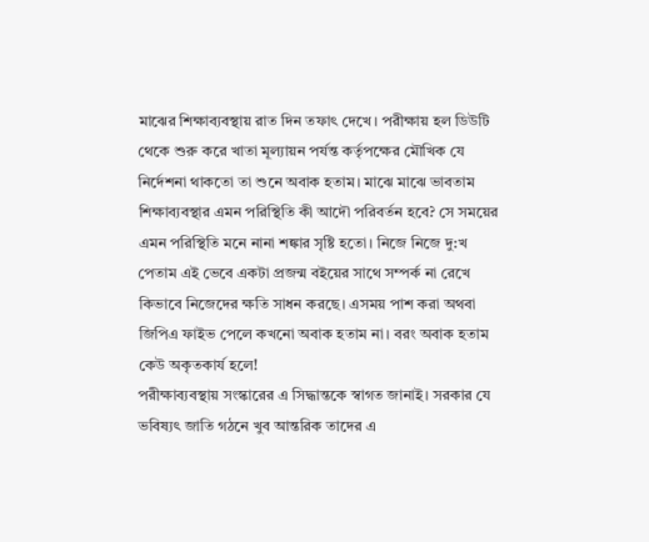মাঝের শিক্ষাব্যবস্থায় রাত দিন তফাৎ দেখে। পরীক্ষায় হল ডিউটি থেকে শুরু করে খাতা মূল্যায়ন পর্যন্ত কর্তৃপক্ষের মৌখিক যে নির্দেশনা থাকতো তা শুনে অবাক হতাম। মাঝে মাঝে ভাবতাম শিক্ষাব্যবস্থার এমন পরিস্থিতি কী আদৌ পরিবর্তন হবে? সে সময়ের এমন পরিস্থিতি মনে নানা শঙ্কার সৃষ্টি হতো। নিজে নিজে দু:খ পেতাম এই ভেবে একটা প্রজন্ম বইয়ের সাথে সম্পর্ক না রেখে কিভাবে নিজেদের ক্ষতি সাধন করছে। এসময় পাশ করা অথবা জিপিএ ফাইভ পেলে কখনো অবাক হতাম না। বরং অবাক হতাম কেউ অকৃতকার্য হলে!
পরীক্ষাব্যবস্থায় সংস্কারের এ সিদ্ধান্তকে স্বাগত জানাই। সরকার যে ভবিষ্যৎ জাতি গঠনে খুব আন্তরিক তাদের এ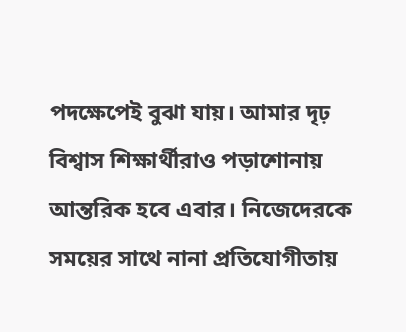পদক্ষেপেই বুঝা যায়। আমার দৃঢ় বিশ্বাস শিক্ষার্থীরাও পড়াশোনায় আন্তরিক হবে এবার। নিজেদেরকে সময়ের সাথে নানা প্রতিযোগীতায়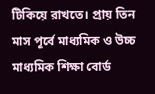টিকিয়ে রাখতে। প্রায় তিন মাস পূর্বে মাধ্যমিক ও উচ্চ মাধ্যমিক শিক্ষা বোর্ড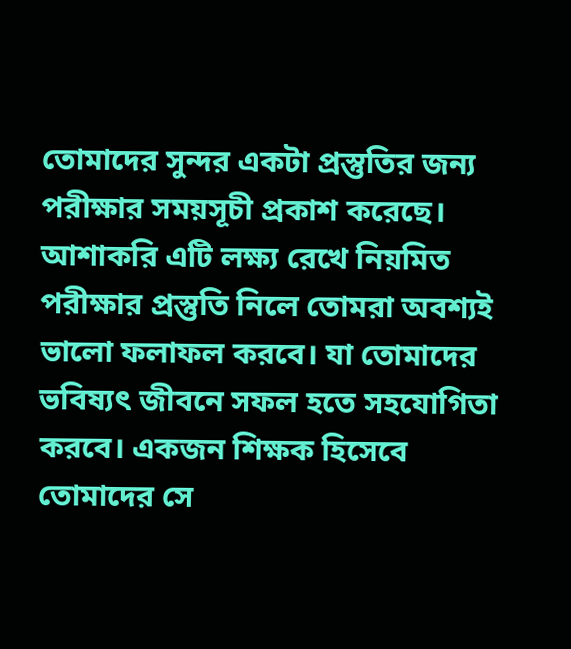তোমাদের সুন্দর একটা প্রস্তুতির জন্য পরীক্ষার সময়সূচী প্রকাশ করেছে। আশাকরি এটি লক্ষ্য রেখে নিয়মিত পরীক্ষার প্রস্তুতি নিলে তোমরা অবশ্যই ভালো ফলাফল করবে। যা তোমাদের ভবিষ্যৎ জীবনে সফল হতে সহযোগিতা করবে। একজন শিক্ষক হিসেবে তোমাদের সে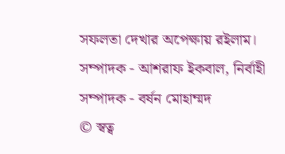সফলতা দেখার অপেক্ষায় রইলাম।
সম্পাদক - আশরাফ ইকবাল, নির্বাহী সম্পাদক - বর্ষন মোহাম্মদ
© স্বত্ব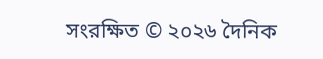সংরক্ষিত © ২০২৬ দৈনিক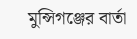মুন্সিগঞ্জের বার্তা